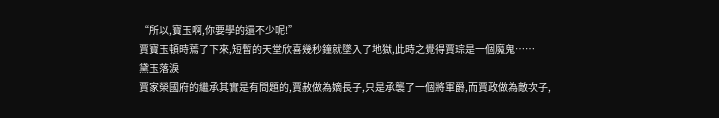“所以,寶玉啊,你要學的還不少呢!”
賈寶玉頓時蔫了下來,短暫的天堂欣喜幾秒鐘就墜入了地獄,此時之覺得賈琮是一個魔鬼……
黛玉落淚
賈家榮國府的繼承其實是有問題的,賈赦做為嫡長子,只是承襲了一個將軍爵,而賈政做為敵次子,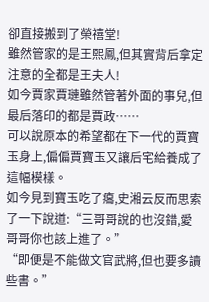卻直接搬到了榮禧堂!
雖然管家的是王熙鳳,但其實背后拿定注意的全都是王夫人!
如今賈家賈璉雖然管著外面的事兒,但最后落印的都是賈政……
可以說原本的希望都在下一代的賈寶玉身上,偏偏賈寶玉又讓后宅給養成了這幅模樣。
如今見到寶玉吃了癟,史湘云反而思索了一下說道:“三哥哥說的也沒錯,愛哥哥你也該上進了。”
“即便是不能做文官武將,但也要多讀些書。”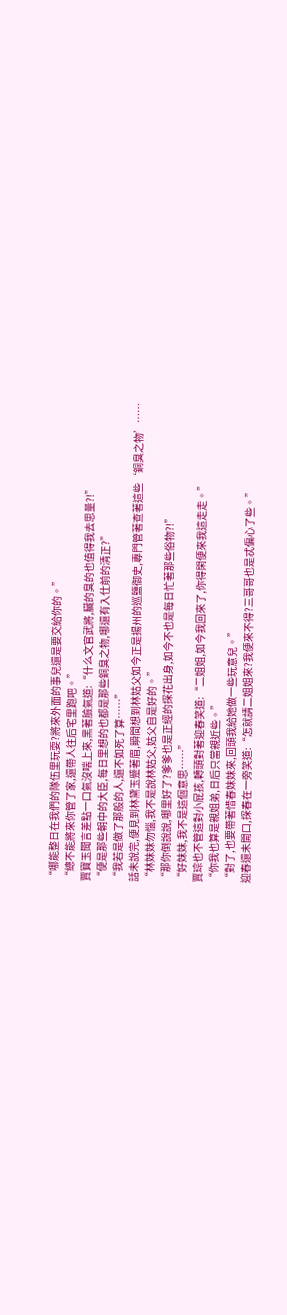“哪能整日在我們的隊伍里玩耍?將來外面的事兒還是要交給你的。”
“總不能將來你管了家,還帶人往后宅里跑吧。”
賈寶玉聞言差點一口氣沒喘上來,黑著臉氣道:“什么文官武將,臟的臭的也值得我去思量?!”
“便是那些朝中的大臣,每日里想的也都是那些銅臭之物,哪還有入仕前的清正?”
“我若是做了那般的人,還不如死了算……”
話未說完,便見到林黛玉蹙著眉,瞬間想到林姑父如今正是揚州的巡鹽御史,專門管著查著這些‘銅臭之物’……
“林妹妹勿惱,我不是說林姑父,姑父自是好的。”
“那你倒說說,哪里好了?爹爹也是正經的探花出身,如今不也是每日忙著那些俗物?!”
“好妹妹,我不是這個意思……”
賈琮也不管這對小屁孩,轉頭對著迎春笑道:“二姐姐,如今我回來了,你得閑便來我這走走。”
“你我也算是親姐弟,日后只當親近些。”
“對了,也要帶著惜春妹妹來,回頭我給她做一些玩意兒。”
迎春還未開口,探春在一旁笑道:“怎就請二姐姐來?我便來不得?三哥哥也是忒偏心了些。”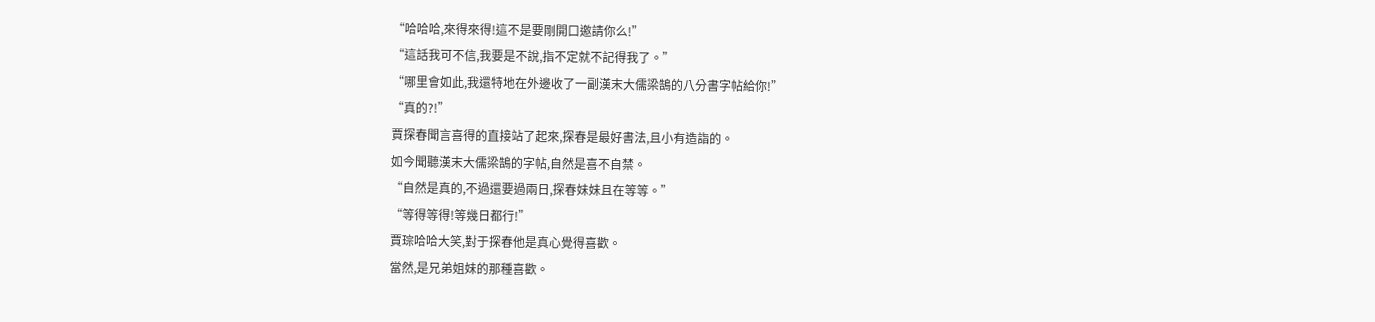“哈哈哈,來得來得!這不是要剛開口邀請你么!”
“這話我可不信,我要是不說,指不定就不記得我了。”
“哪里會如此,我還特地在外邊收了一副漢末大儒梁鵠的八分書字帖給你!”
“真的?!”
賈探春聞言喜得的直接站了起來,探春是最好書法,且小有造詣的。
如今聞聽漢末大儒梁鵠的字帖,自然是喜不自禁。
“自然是真的,不過還要過兩日,探春妹妹且在等等。”
“等得等得!等幾日都行!”
賈琮哈哈大笑,對于探春他是真心覺得喜歡。
當然,是兄弟姐妹的那種喜歡。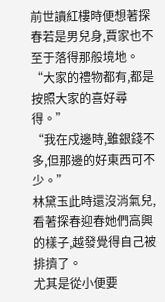前世讀紅樓時便想著探春若是男兒身,賈家也不至于落得那般境地。
“大家的禮物都有,都是按照大家的喜好尋得。”
“我在戍邊時,雖銀錢不多,但那邊的好東西可不少。”
林黛玉此時還沒消氣兒,看著探春迎春她們高興的樣子,越發覺得自己被排擠了。
尤其是從小便要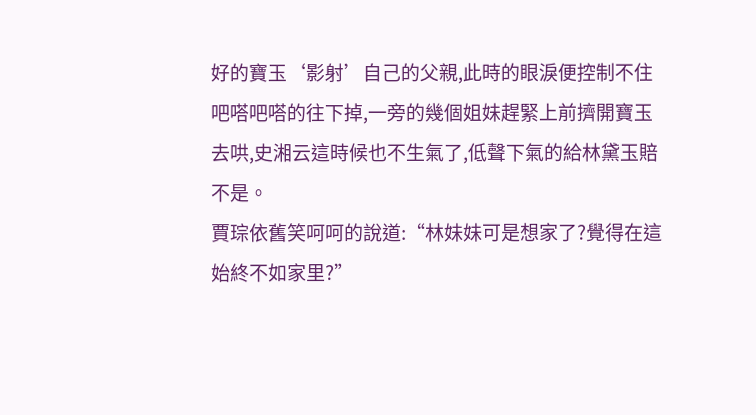好的寶玉‘影射’自己的父親,此時的眼淚便控制不住吧嗒吧嗒的往下掉,一旁的幾個姐妹趕緊上前擠開寶玉去哄,史湘云這時候也不生氣了,低聲下氣的給林黛玉賠不是。
賈琮依舊笑呵呵的說道:“林妹妹可是想家了?覺得在這始終不如家里?”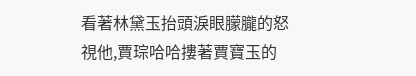看著林黛玉抬頭淚眼朦朧的怒視他,賈琮哈哈摟著賈寶玉的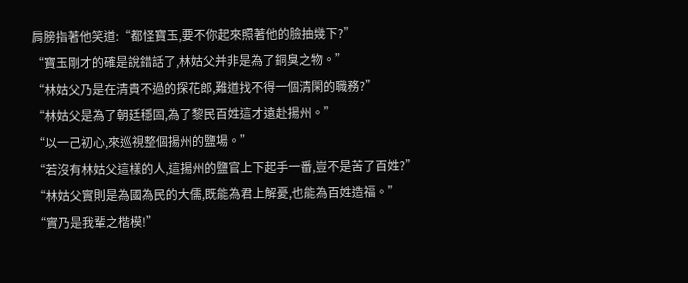肩膀指著他笑道:“都怪寶玉,要不你起來照著他的臉抽幾下?”
“寶玉剛才的確是說錯話了,林姑父并非是為了銅臭之物。”
“林姑父乃是在清貴不過的探花郎,難道找不得一個清閑的職務?”
“林姑父是為了朝廷穩固,為了黎民百姓這才遠赴揚州。”
“以一己初心,來巡視整個揚州的鹽場。”
“若沒有林姑父這樣的人,這揚州的鹽官上下起手一番,豈不是苦了百姓?”
“林姑父實則是為國為民的大儒,既能為君上解憂,也能為百姓造福。”
“實乃是我輩之楷模!”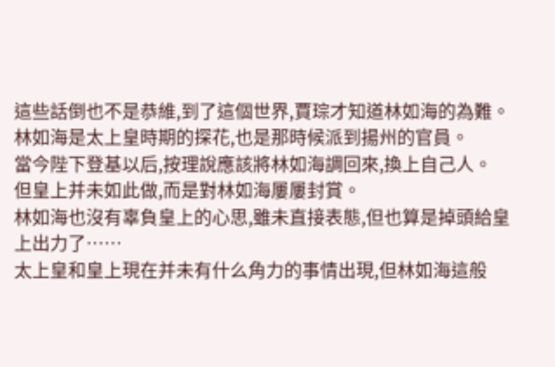這些話倒也不是恭維,到了這個世界,賈琮才知道林如海的為難。
林如海是太上皇時期的探花,也是那時候派到揚州的官員。
當今陛下登基以后,按理說應該將林如海調回來,換上自己人。
但皇上并未如此做,而是對林如海屢屢封賞。
林如海也沒有辜負皇上的心思,雖未直接表態,但也算是掉頭給皇上出力了……
太上皇和皇上現在并未有什么角力的事情出現,但林如海這般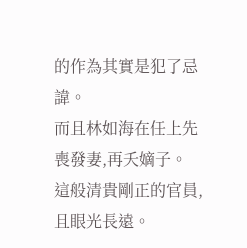的作為其實是犯了忌諱。
而且林如海在任上先喪發妻,再夭嫡子。
這般清貴剛正的官員,且眼光長遠。